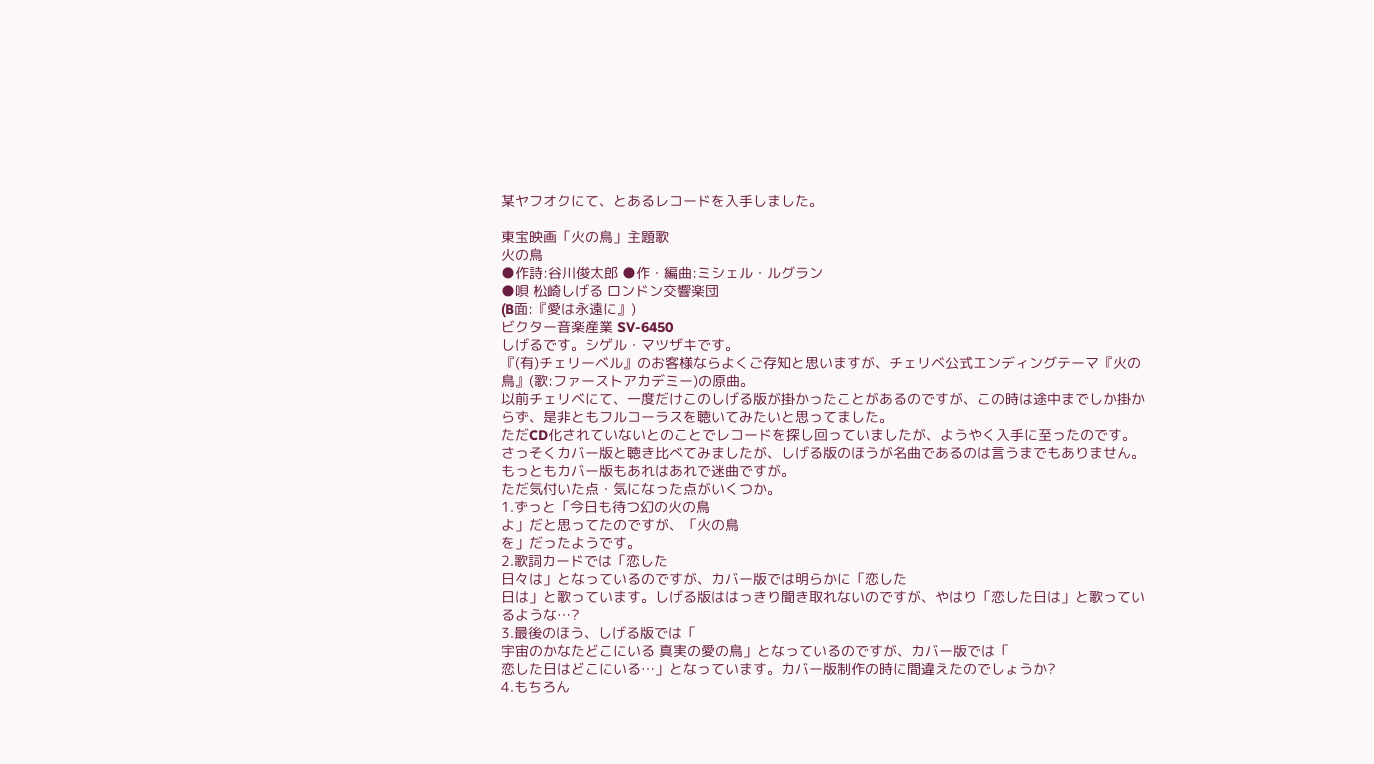某ヤフオクにて、とあるレコードを入手しました。

東宝映画「火の鳥」主題歌
火の鳥
●作詩:谷川俊太郎 ●作・編曲:ミシェル・ルグラン
●唄 松崎しげる ロンドン交響楽団
(B面:『愛は永遠に』)
ビクター音楽産業 SV-6450
しげるです。シゲル・マツザキです。
『(有)チェリーベル』のお客様ならよくご存知と思いますが、チェリベ公式エンディングテーマ『火の鳥』(歌:ファーストアカデミー)の原曲。
以前チェリベにて、一度だけこのしげる版が掛かったことがあるのですが、この時は途中までしか掛からず、是非ともフルコーラスを聴いてみたいと思ってました。
ただCD化されていないとのことでレコードを探し回っていましたが、ようやく入手に至ったのです。
さっそくカバー版と聴き比べてみましたが、しげる版のほうが名曲であるのは言うまでもありません。もっともカバー版もあれはあれで迷曲ですが。
ただ気付いた点・気になった点がいくつか。
1.ずっと「今日も待つ幻の火の鳥
よ」だと思ってたのですが、「火の鳥
を」だったようです。
2.歌詞カードでは「恋した
日々は」となっているのですが、カバー版では明らかに「恋した
日は」と歌っています。しげる版ははっきり聞き取れないのですが、やはり「恋した日は」と歌っているような…?
3.最後のほう、しげる版では「
宇宙のかなたどこにいる 真実の愛の鳥」となっているのですが、カバー版では「
恋した日はどこにいる…」となっています。カバー版制作の時に間違えたのでしょうか?
4.もちろん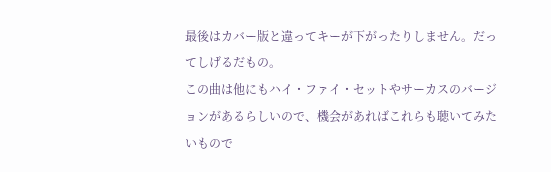最後はカバー版と違ってキーが下がったりしません。だってしげるだもの。
この曲は他にもハイ・ファイ・セットやサーカスのバージョンがあるらしいので、機会があればこれらも聴いてみたいもので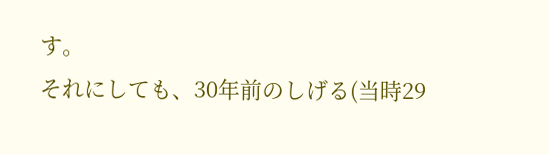す。
それにしても、30年前のしげる(当時29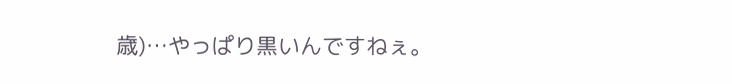歳)…やっぱり黒いんですねぇ。